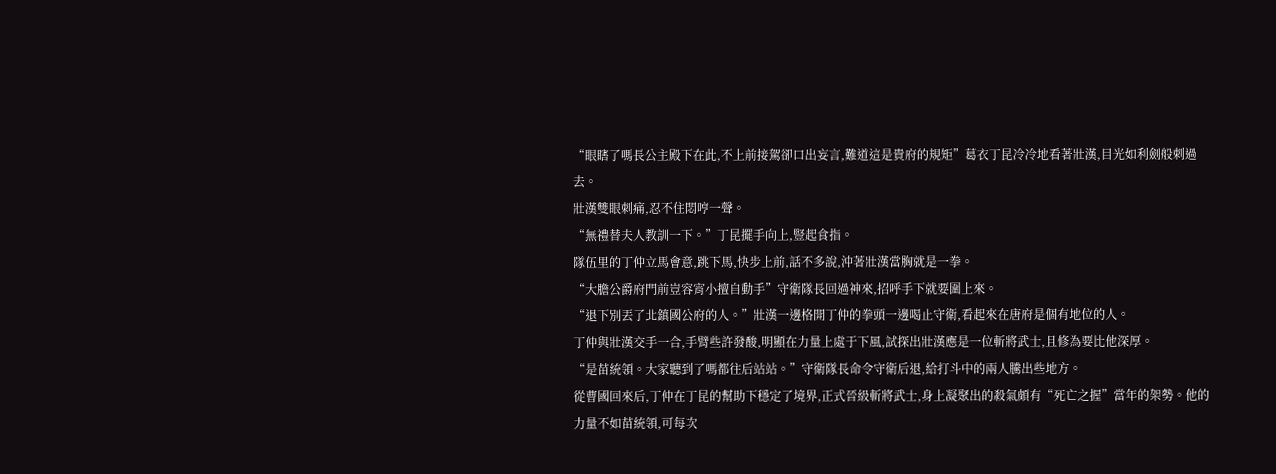“眼瞎了嗎長公主殿下在此,不上前接駕卻口出妄言,難道這是貴府的規矩”葛衣丁昆冷冷地看著壯漢,目光如利劍般刺過去。
壯漢雙眼刺痛,忍不住悶哼一聲。
“無禮替夫人教訓一下。”丁昆擺手向上,豎起食指。
隊伍里的丁仲立馬會意,跳下馬,快步上前,話不多說,沖著壯漢當胸就是一拳。
“大膽公爵府門前豈容宵小擅自動手”守衛隊長回過神來,招呼手下就要圍上來。
“退下別丟了北鎮國公府的人。”壯漢一邊格開丁仲的拳頭一邊喝止守衛,看起來在唐府是個有地位的人。
丁仲與壯漢交手一合,手臂些許發酸,明顯在力量上處于下風,試探出壯漢應是一位斬將武士,且修為要比他深厚。
“是苗統領。大家聽到了嗎都往后站站。”守衛隊長命令守衛后退,給打斗中的兩人騰出些地方。
從曹國回來后,丁仲在丁昆的幫助下穩定了境界,正式晉級斬將武士,身上凝聚出的殺氣頗有“死亡之握”當年的架勢。他的力量不如苗統領,可每次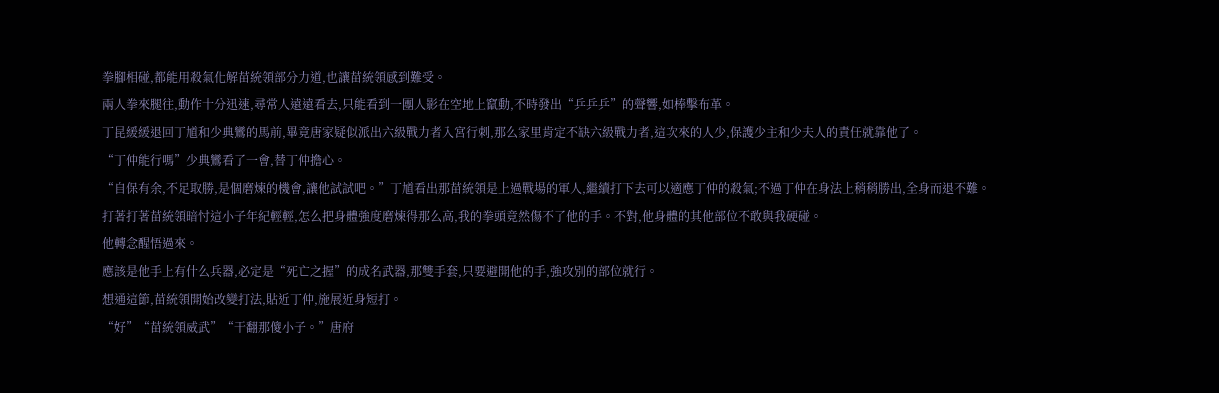拳腳相碰,都能用殺氣化解苗統領部分力道,也讓苗統領感到難受。
兩人拳來腿往,動作十分迅速,尋常人遠遠看去,只能看到一團人影在空地上竄動,不時發出“乒乒乒”的聲響,如棒擊布革。
丁昆緩緩退回丁馗和少典鸞的馬前,畢竟唐家疑似派出六級戰力者入宮行刺,那么家里肯定不缺六級戰力者,這次來的人少,保護少主和少夫人的責任就靠他了。
“丁仲能行嗎”少典鸞看了一會,替丁仲擔心。
“自保有余,不足取勝,是個磨煉的機會,讓他試試吧。”丁馗看出那苗統領是上過戰場的軍人,繼續打下去可以適應丁仲的殺氣;不過丁仲在身法上稍稍勝出,全身而退不難。
打著打著苗統領暗忖這小子年紀輕輕,怎么把身體強度磨煉得那么高,我的拳頭竟然傷不了他的手。不對,他身體的其他部位不敢與我硬碰。
他轉念醒悟過來。
應該是他手上有什么兵器,必定是“死亡之握”的成名武器,那雙手套,只要避開他的手,強攻別的部位就行。
想通這節,苗統領開始改變打法,貼近丁仲,施展近身短打。
“好”“苗統領威武”“干翻那傻小子。”唐府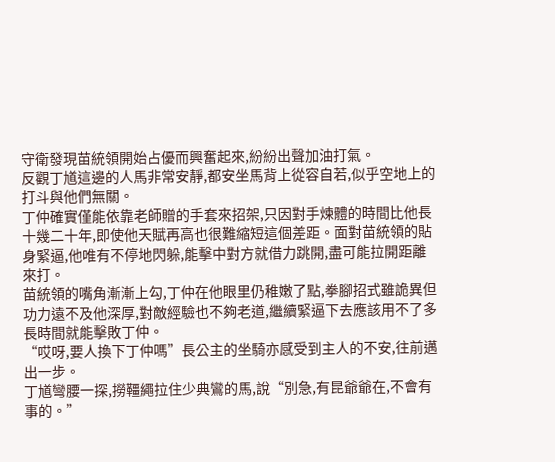守衛發現苗統領開始占優而興奮起來,紛紛出聲加油打氣。
反觀丁馗這邊的人馬非常安靜,都安坐馬背上從容自若,似乎空地上的打斗與他們無關。
丁仲確實僅能依靠老師贈的手套來招架,只因對手煉體的時間比他長十幾二十年,即使他天賦再高也很難縮短這個差距。面對苗統領的貼身緊逼,他唯有不停地閃躲,能擊中對方就借力跳開,盡可能拉開距離來打。
苗統領的嘴角漸漸上勾,丁仲在他眼里仍稚嫩了點,拳腳招式雖詭異但功力遠不及他深厚,對敵經驗也不夠老道,繼續緊逼下去應該用不了多長時間就能擊敗丁仲。
“哎呀,要人換下丁仲嗎”長公主的坐騎亦感受到主人的不安,往前邁出一步。
丁馗彎腰一探,撈韁繩拉住少典鸞的馬,說“別急,有昆爺爺在,不會有事的。”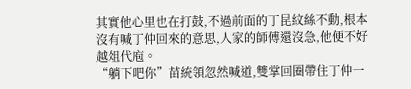其實他心里也在打鼓,不過前面的丁昆紋絲不動,根本沒有喊丁仲回來的意思,人家的師傅還沒急,他便不好越俎代庖。
“躺下吧你”苗統領忽然喊道,雙掌回圈帶住丁仲一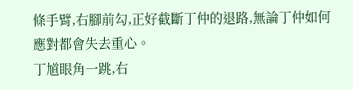條手臂,右腳前勾,正好截斷丁仲的退路,無論丁仲如何應對都會失去重心。
丁馗眼角一跳,右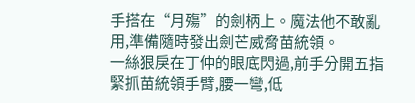手搭在“月殤”的劍柄上。魔法他不敢亂用,準備隨時發出劍芒威脅苗統領。
一絲狠戾在丁仲的眼底閃過,前手分開五指緊抓苗統領手臂,腰一彎,低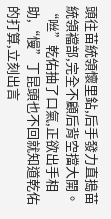頭往苗統領懷里鉆,后手發力直搗苗統領襠部,完全不顧后背空擋大開。
“咝”乾佑抽了口氣,正欲出手相助,“慢”丁昆頭也不回就知道乾佑的打算,立刻出言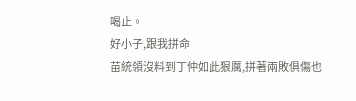喝止。
好小子,跟我拼命
苗統領沒料到丁仲如此狠厲,拼著兩敗俱傷也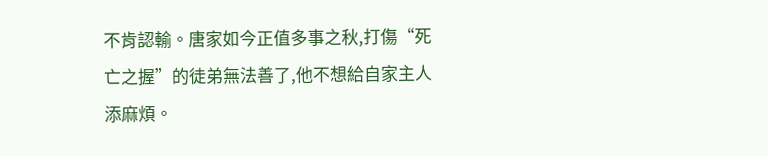不肯認輸。唐家如今正值多事之秋,打傷“死亡之握”的徒弟無法善了,他不想給自家主人添麻煩。